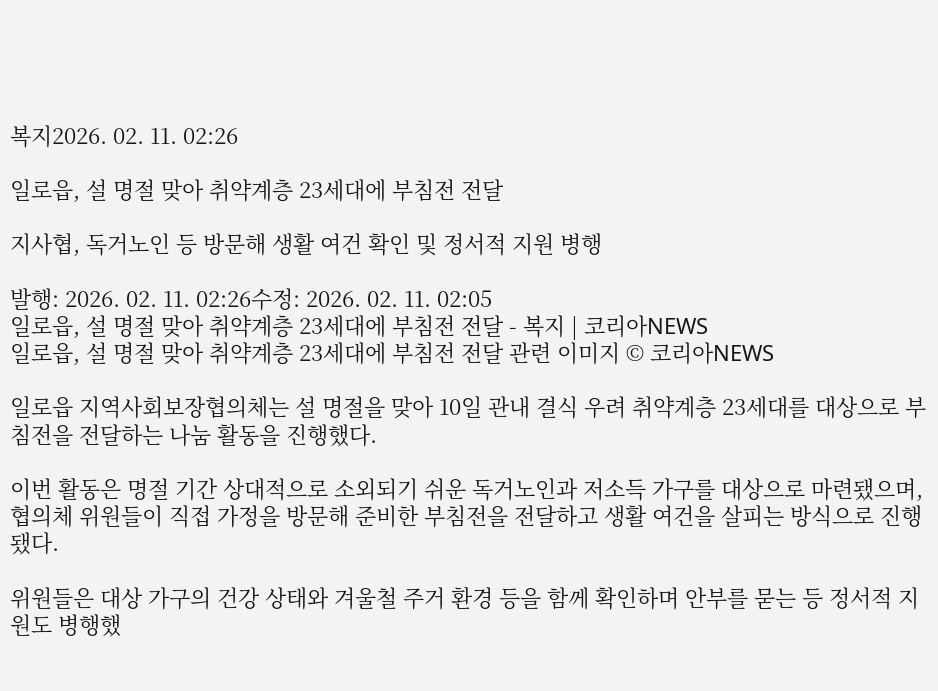복지2026. 02. 11. 02:26

일로읍, 설 명절 맞아 취약계층 23세대에 부침전 전달

지사협, 독거노인 등 방문해 생활 여건 확인 및 정서적 지원 병행

발행: 2026. 02. 11. 02:26수정: 2026. 02. 11. 02:05
일로읍, 설 명절 맞아 취약계층 23세대에 부침전 전달 - 복지 | 코리아NEWS
일로읍, 설 명절 맞아 취약계층 23세대에 부침전 전달 관련 이미지 © 코리아NEWS

일로읍 지역사회보장협의체는 설 명절을 맞아 10일 관내 결식 우려 취약계층 23세대를 대상으로 부침전을 전달하는 나눔 활동을 진행했다.

이번 활동은 명절 기간 상대적으로 소외되기 쉬운 독거노인과 저소득 가구를 대상으로 마련됐으며, 협의체 위원들이 직접 가정을 방문해 준비한 부침전을 전달하고 생활 여건을 살피는 방식으로 진행됐다.

위원들은 대상 가구의 건강 상태와 겨울철 주거 환경 등을 함께 확인하며 안부를 묻는 등 정서적 지원도 병행했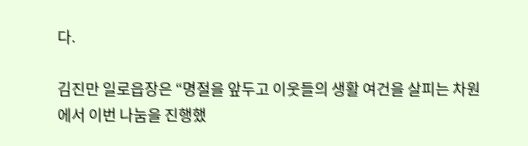다.

김진만 일로읍장은 “명절을 앞두고 이웃들의 생활 여건을 살피는 차원에서 이번 나눔을 진행했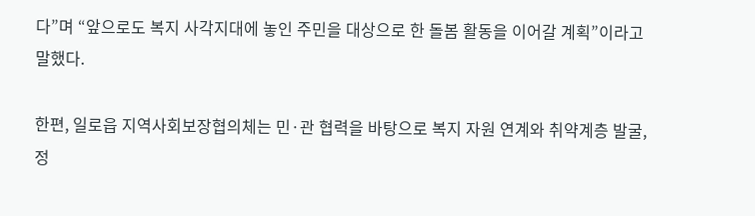다”며 “앞으로도 복지 사각지대에 놓인 주민을 대상으로 한 돌봄 활동을 이어갈 계획”이라고 말했다.

한편, 일로읍 지역사회보장협의체는 민·관 협력을 바탕으로 복지 자원 연계와 취약계층 발굴, 정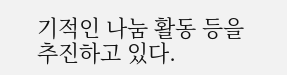기적인 나눔 활동 등을 추진하고 있다.